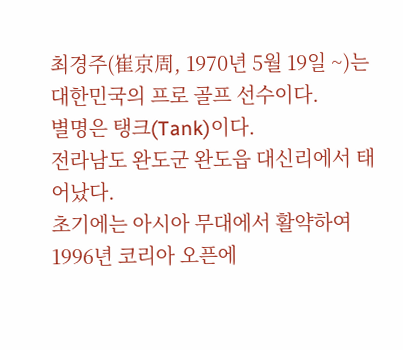최경주(崔京周, 1970년 5월 19일 ~)는
대한민국의 프로 골프 선수이다.
별명은 탱크(Tank)이다.
전라남도 완도군 완도읍 대신리에서 태어났다.
초기에는 아시아 무대에서 활약하여
1996년 코리아 오픈에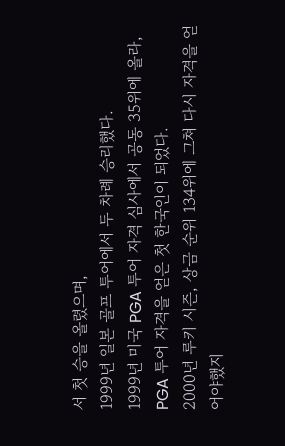서 첫 승을 올렸으며,
1999년 일본 골프 투어에서 두 차례 승리했다.
1999년 미국 PGA 투어 자격 심사에서 공동 35위에 올라,
PGA 투어 자격을 얻은 첫 한국인이 되었다.
2000년 루키 시즌, 상금 순위 134위에 그쳐 다시 자격을 얻어야했지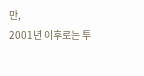만,
2001년 이후로는 투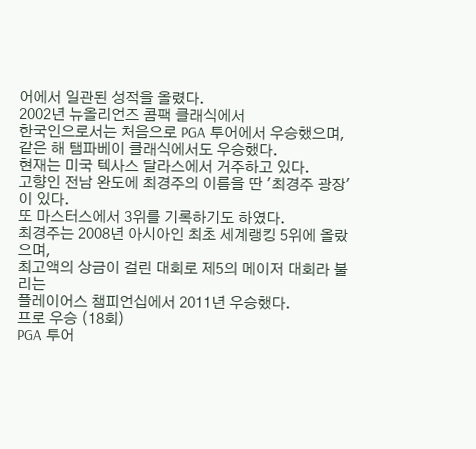어에서 일관된 성적을 올렸다.
2002년 뉴올리언즈 콤팩 클래식에서
한국인으로서는 처음으로 PGA 투어에서 우승했으며,
같은 해 탬파베이 클래식에서도 우승했다.
현재는 미국 텍사스 달라스에서 거주하고 있다.
고향인 전남 완도에 최경주의 이름을 딴 '최경주 광장'이 있다.
또 마스터스에서 3위를 기록하기도 하였다.
최경주는 2008년 아시아인 최초 세계랭킹 5위에 올랐으며,
최고액의 상금이 걸린 대회로 제5의 메이저 대회라 불리는
플레이어스 챔피언십에서 2011년 우승했다.
프로 우승 (18회)
PGA 투어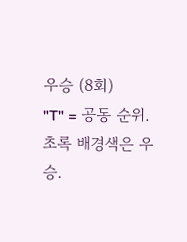우승 (8회)
"T" = 공동 순위.
초록 배경색은 우승.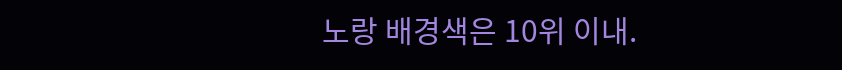노랑 배경색은 10위 이내.